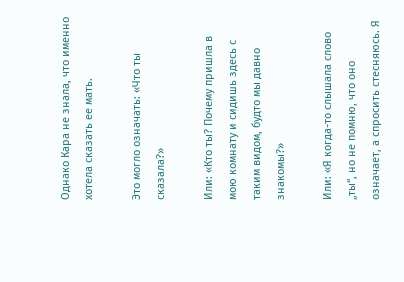Однако Кара не знала, что именно хотела сказать ее мать.

Это могло означать: «Что ты сказала?»

Или: «Кто ты? Почему пришла в мою комнату и сидишь здесь с таким видом, будто мы давно знакомы?»

Или: «Я когда-то слышала слово „ты“, но не помню, что оно означает, а спросить стесняюсь. Я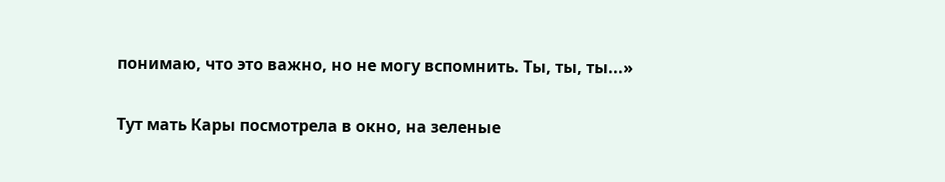понимаю, что это важно, но не могу вспомнить. Ты, ты, ты...»

Тут мать Кары посмотрела в окно, на зеленые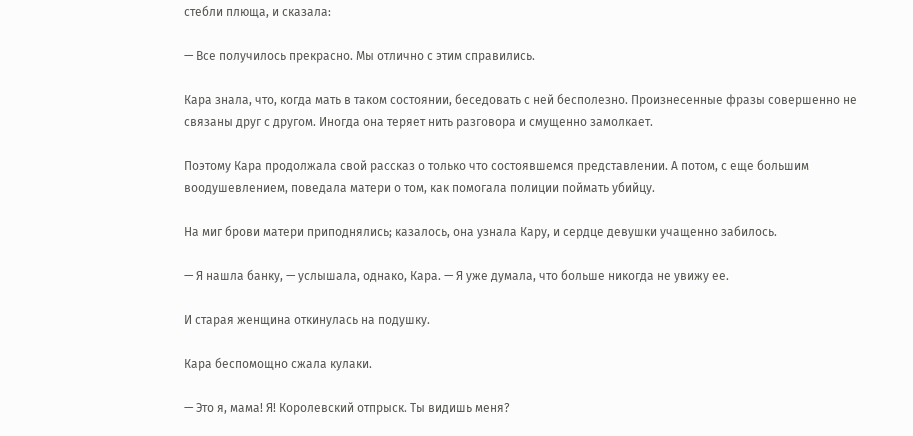стебли плюща, и сказала:

— Все получилось прекрасно. Мы отлично с этим справились.

Кара знала, что, когда мать в таком состоянии, беседовать с ней бесполезно. Произнесенные фразы совершенно не связаны друг с другом. Иногда она теряет нить разговора и смущенно замолкает.

Поэтому Кара продолжала свой рассказ о только что состоявшемся представлении. А потом, с еще большим воодушевлением, поведала матери о том, как помогала полиции поймать убийцу.

На миг брови матери приподнялись; казалось, она узнала Кару, и сердце девушки учащенно забилось.

— Я нашла банку, — услышала, однако, Кара. — Я уже думала, что больше никогда не увижу ее.

И старая женщина откинулась на подушку.

Кара беспомощно сжала кулаки.

— Это я, мама! Я! Королевский отпрыск. Ты видишь меня?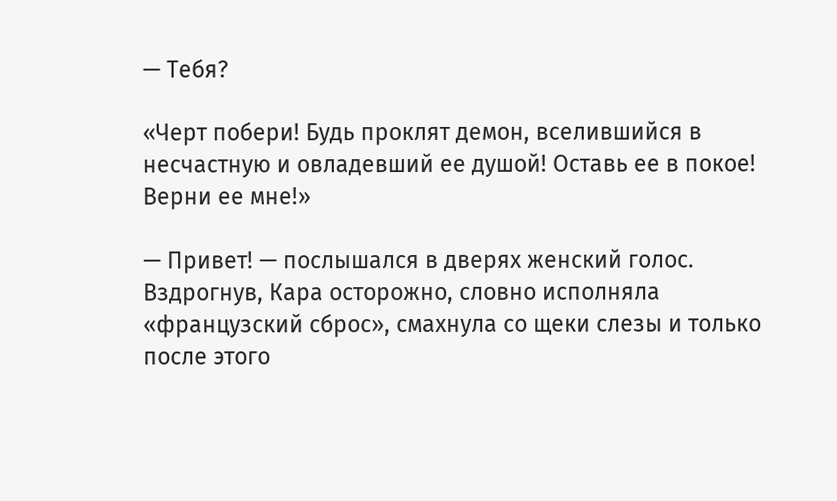— Тебя?

«Черт побери! Будь проклят демон, вселившийся в несчастную и овладевший ее душой! Оставь ее в покое! Верни ее мне!»

— Привет! — послышался в дверях женский голос. Вздрогнув, Кара осторожно, словно исполняла «французский сброс», смахнула со щеки слезы и только после этого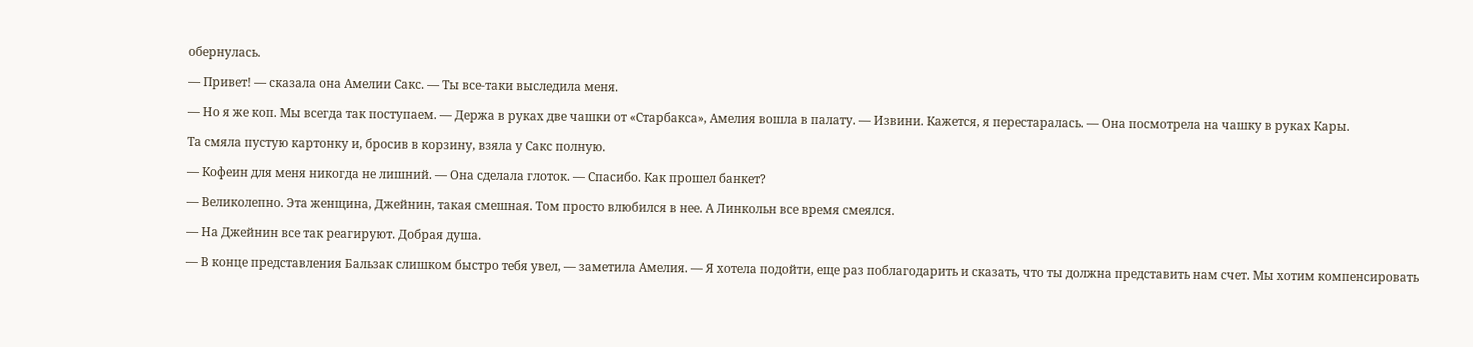обернулась.

— Привет! — сказала она Амелии Сакс. — Ты все-таки выследила меня.

— Но я же коп. Мы всегда так поступаем. — Держа в руках две чашки от «Старбакса», Амелия вошла в палату. — Извини. Кажется, я перестаралась. — Она посмотрела на чашку в руках Кары.

Та смяла пустую картонку и, бросив в корзину, взяла у Сакс полную.

— Кофеин для меня никогда не лишний. — Она сделала глоток. — Спасибо. Как прошел банкет?

— Великолепно. Эта женщина, Джейнин, такая смешная. Том просто влюбился в нее. А Линкольн все время смеялся.

— На Джейнин все так реагируют. Добрая душа.

— В конце представления Бальзак слишком быстро тебя увел, — заметила Амелия. — Я хотела подойти, еще раз поблагодарить и сказать, что ты должна представить нам счет. Мы хотим компенсировать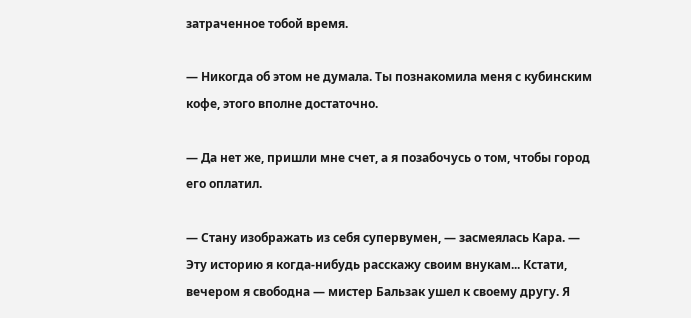затраченное тобой время.

— Никогда об этом не думала. Ты познакомила меня с кубинским кофе, этого вполне достаточно.

— Да нет же, пришли мне счет, а я позабочусь о том, чтобы город его оплатил.

— Стану изображать из себя супервумен, — засмеялась Кара. — Эту историю я когда-нибудь расскажу своим внукам... Кстати, вечером я свободна — мистер Бальзак ушел к своему другу. Я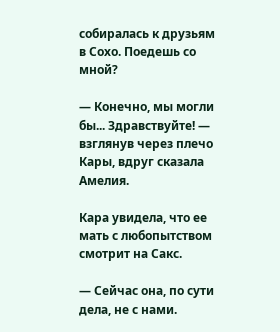собиралась к друзьям в Сохо. Поедешь со мной?

— Конечно, мы могли бы... Здравствуйте! — взглянув через плечо Кары, вдруг сказала Амелия.

Кара увидела, что ее мать с любопытством смотрит на Сакс.

— Сейчас она, по сути дела, не с нами.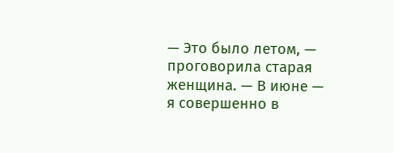— Это было летом, — проговорила старая женщина. — В июне — я совершенно в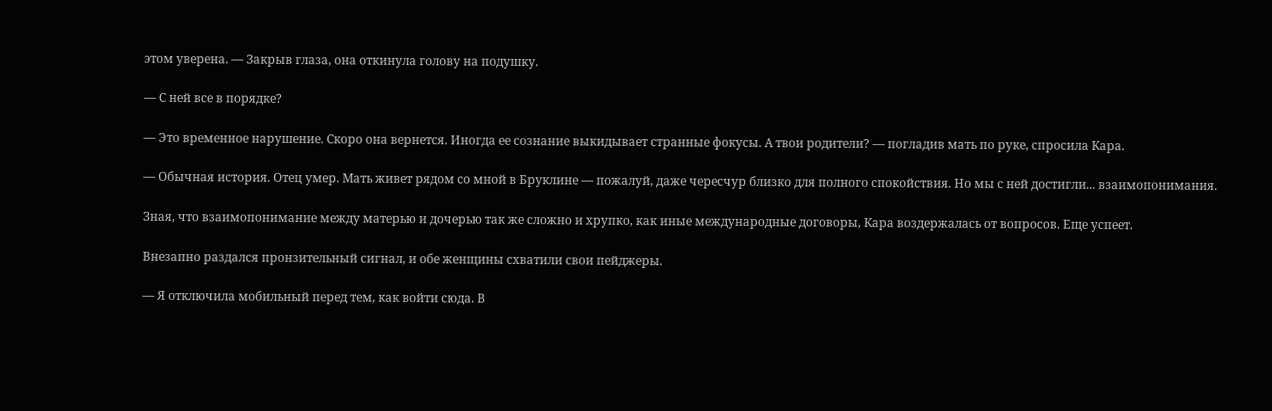этом уверена. — Закрыв глаза, она откинула голову на подушку.

— С ней все в порядке?

— Это временное нарушение. Скоро она вернется. Иногда ее сознание выкидывает странные фокусы. А твои родители? — погладив мать по руке, спросила Кара.

— Обычная история. Отец умер. Мать живет рядом со мной в Бруклине — пожалуй, даже чересчур близко для полного спокойствия. Но мы с ней достигли... взаимопонимания.

Зная, что взаимопонимание между матерью и дочерью так же сложно и хрупко, как иные международные договоры, Кара воздержалась от вопросов. Еще успеет.

Внезапно раздался пронзительный сигнал, и обе женщины схватили свои пейджеры.

— Я отключила мобильный перед тем, как войти сюда. В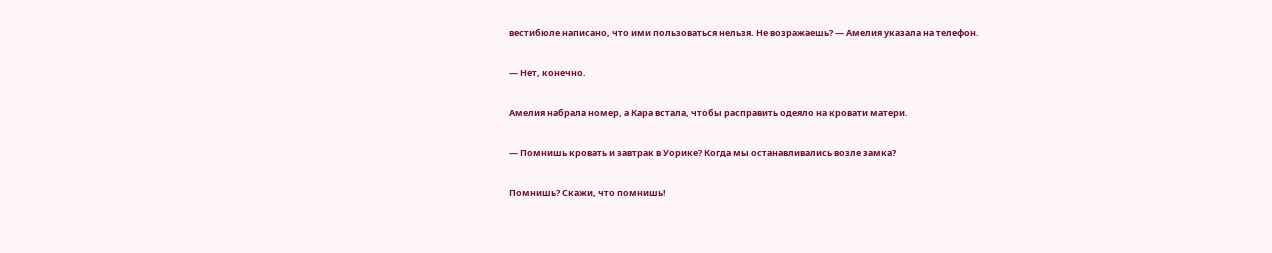вестибюле написано, что ими пользоваться нельзя. Не возражаешь? — Амелия указала на телефон.

— Нет, конечно.

Амелия набрала номер, а Кара встала, чтобы расправить одеяло на кровати матери.

— Помнишь кровать и завтрак в Уорике? Когда мы останавливались возле замка?

Помнишь? Скажи, что помнишь!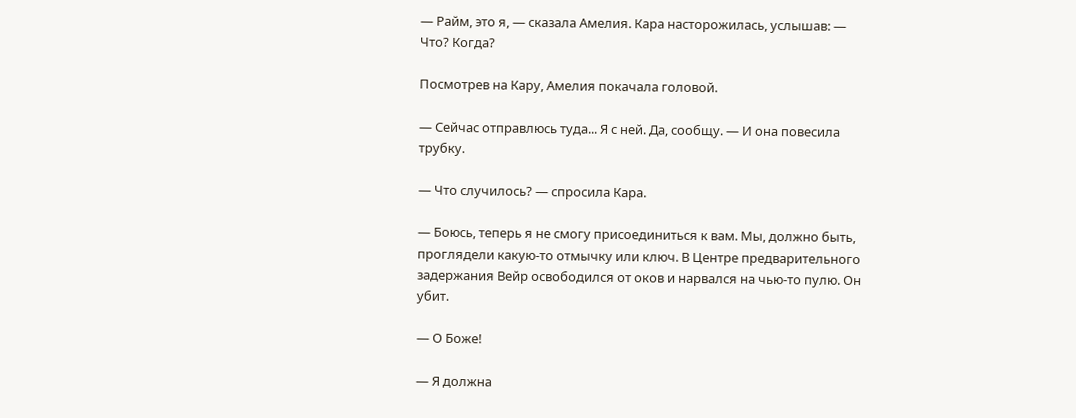— Райм, это я, — сказала Амелия. Кара насторожилась, услышав: — Что? Когда?

Посмотрев на Кару, Амелия покачала головой.

— Сейчас отправлюсь туда... Я с ней. Да, сообщу. — И она повесила трубку.

— Что случилось? — спросила Кара.

— Боюсь, теперь я не смогу присоединиться к вам. Мы, должно быть, проглядели какую-то отмычку или ключ. В Центре предварительного задержания Вейр освободился от оков и нарвался на чью-то пулю. Он убит.

— О Боже!

— Я должна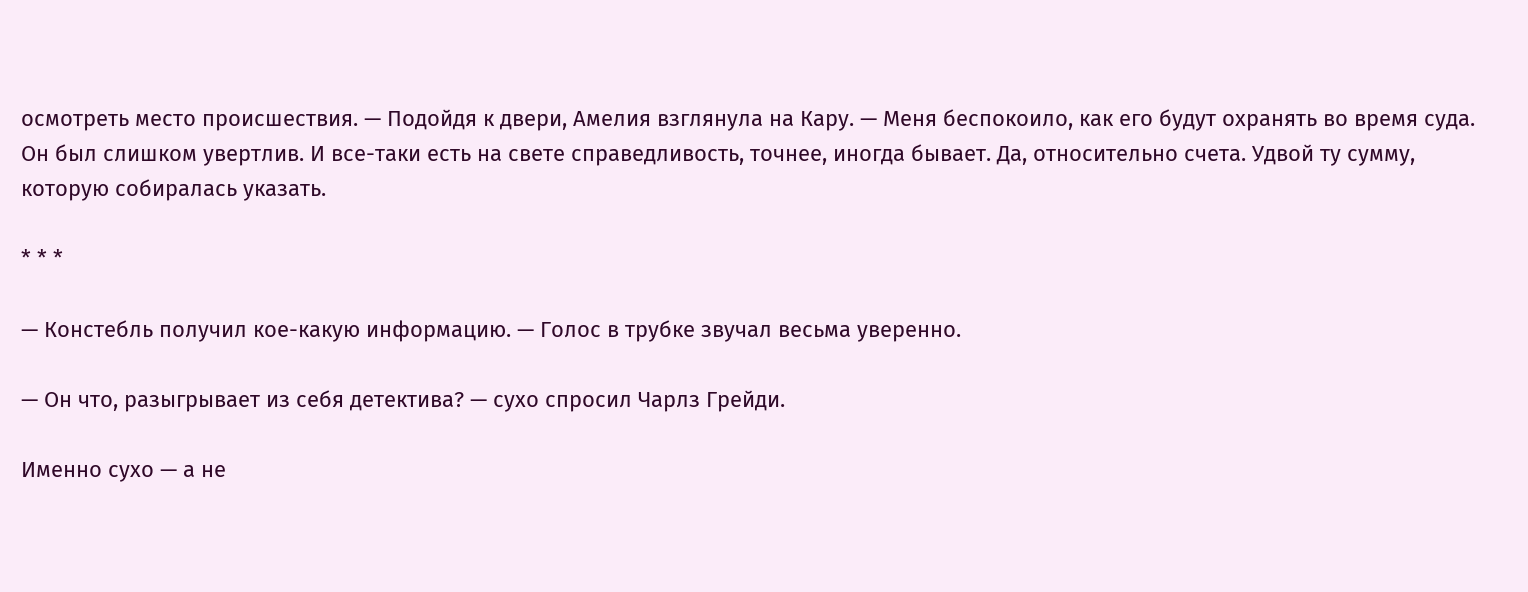осмотреть место происшествия. — Подойдя к двери, Амелия взглянула на Кару. — Меня беспокоило, как его будут охранять во время суда. Он был слишком увертлив. И все-таки есть на свете справедливость, точнее, иногда бывает. Да, относительно счета. Удвой ту сумму, которую собиралась указать.

* * *

— Констебль получил кое-какую информацию. — Голос в трубке звучал весьма уверенно.

— Он что, разыгрывает из себя детектива? — сухо спросил Чарлз Грейди.

Именно сухо — а не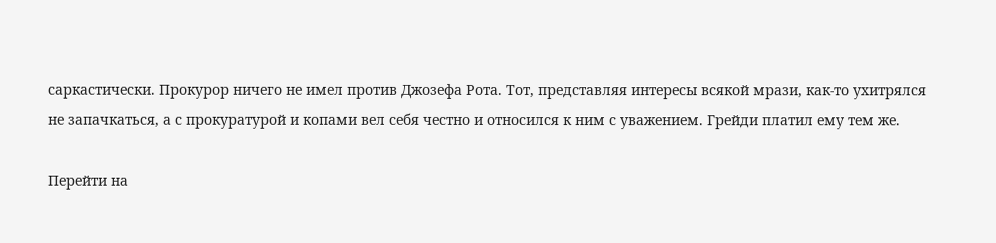саркастически. Прокурор ничего не имел против Джозефа Рота. Тот, представляя интересы всякой мрази, как-то ухитрялся не запачкаться, а с прокуратурой и копами вел себя честно и относился к ним с уважением. Грейди платил ему тем же.

Перейти на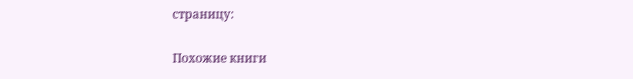страницу:

Похожие книги